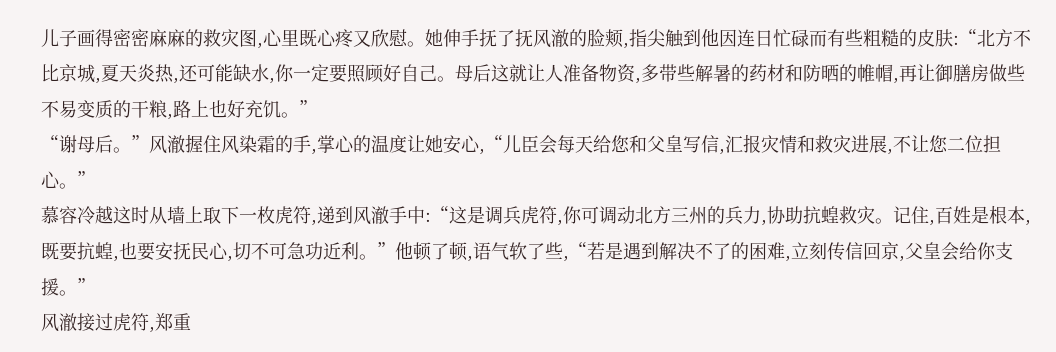儿子画得密密麻麻的救灾图,心里既心疼又欣慰。她伸手抚了抚风澈的脸颊,指尖触到他因连日忙碌而有些粗糙的皮肤:“北方不比京城,夏天炎热,还可能缺水,你一定要照顾好自己。母后这就让人准备物资,多带些解暑的药材和防晒的帷帽,再让御膳房做些不易变质的干粮,路上也好充饥。”
“谢母后。”风澈握住风染霜的手,掌心的温度让她安心,“儿臣会每天给您和父皇写信,汇报灾情和救灾进展,不让您二位担心。”
慕容冷越这时从墙上取下一枚虎符,递到风澈手中:“这是调兵虎符,你可调动北方三州的兵力,协助抗蝗救灾。记住,百姓是根本,既要抗蝗,也要安抚民心,切不可急功近利。”他顿了顿,语气软了些,“若是遇到解决不了的困难,立刻传信回京,父皇会给你支援。”
风澈接过虎符,郑重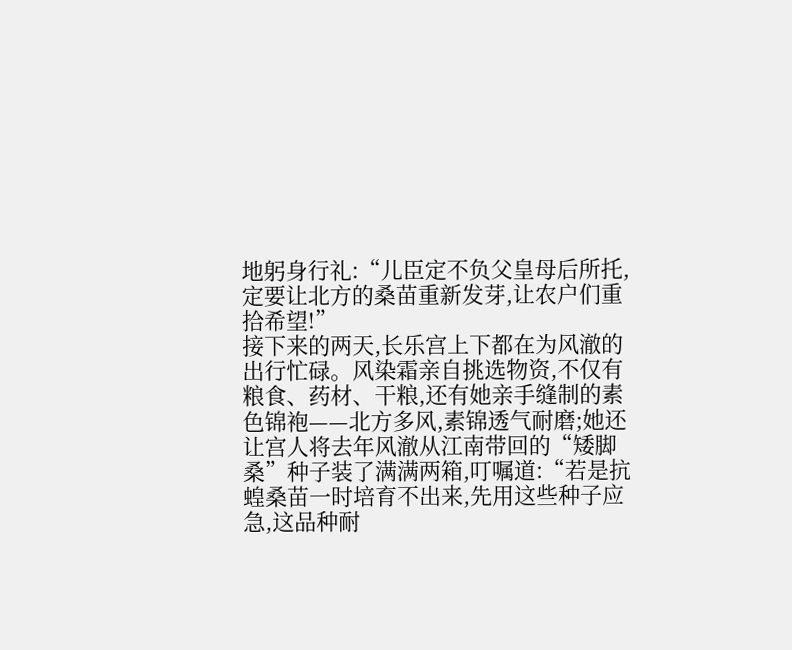地躬身行礼:“儿臣定不负父皇母后所托,定要让北方的桑苗重新发芽,让农户们重拾希望!”
接下来的两天,长乐宫上下都在为风澈的出行忙碌。风染霜亲自挑选物资,不仅有粮食、药材、干粮,还有她亲手缝制的素色锦袍——北方多风,素锦透气耐磨;她还让宫人将去年风澈从江南带回的“矮脚桑”种子装了满满两箱,叮嘱道:“若是抗蝗桑苗一时培育不出来,先用这些种子应急,这品种耐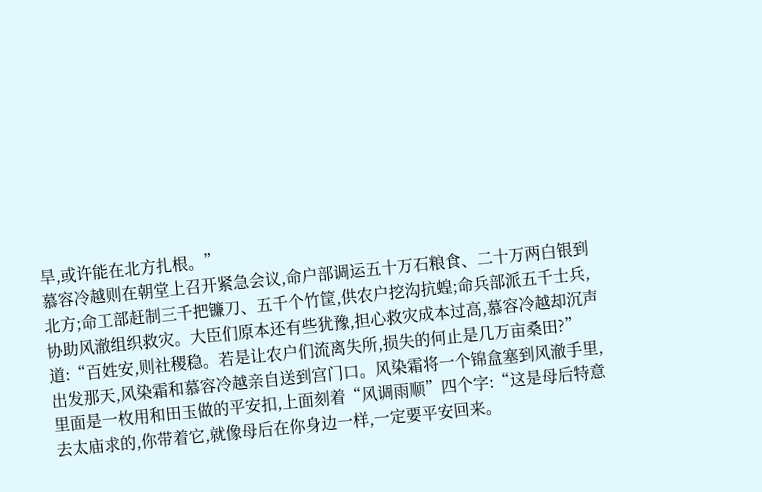旱,或许能在北方扎根。”
慕容冷越则在朝堂上召开紧急会议,命户部调运五十万石粮食、二十万两白银到北方;命工部赶制三千把镰刀、五千个竹筐,供农户挖沟抗蝗;命兵部派五千士兵,协助风澈组织救灾。大臣们原本还有些犹豫,担心救灾成本过高,慕容冷越却沉声道:“百姓安,则社稷稳。若是让农户们流离失所,损失的何止是几万亩桑田?”
出发那天,风染霜和慕容冷越亲自送到宫门口。风染霜将一个锦盒塞到风澈手里,里面是一枚用和田玉做的平安扣,上面刻着“风调雨顺”四个字:“这是母后特意去太庙求的,你带着它,就像母后在你身边一样,一定要平安回来。